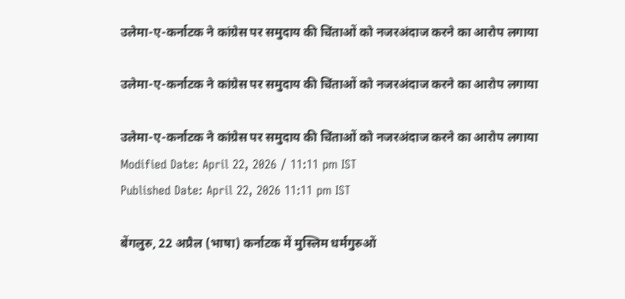उलेमा-ए-कर्नाटक ने कांग्रेस पर समुदाय की चिंताओं को नजरअंदाज करने का आरोप लगाया

उलेमा-ए-कर्नाटक ने कांग्रेस पर समुदाय की चिंताओं को नजरअंदाज करने का आरोप लगाया

उलेमा-ए-कर्नाटक ने कांग्रेस पर समुदाय की चिंताओं को नजरअंदाज करने का आरोप लगाया
Modified Date: April 22, 2026 / 11:11 pm IST
Published Date: April 22, 2026 11:11 pm IST

बेंगलुरु, 22 अप्रैल (भाषा) कर्नाटक में मुस्लिम धर्मगुरुओं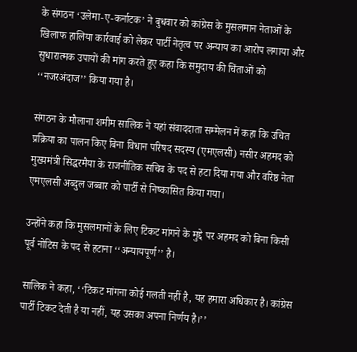के संगठन ‘उलेमा-ए-कर्नाटक’ ने बुधवार को कांग्रेस के मुसलमान नेताओं के खिलाफ हालिया कार्रवाई को लेकर पार्टी नेतृत्व पर अन्याय का आरोप लगाया और सुधारात्मक उपायों की मांग करते हुए कहा कि समुदाय की चिंताओं को ‘‘नजरअंदाज’’ किया गया है।

संगठन के मौलाना शमीम सालिक ने यहां संवाददाता सम्मेलन में कहा कि उचित प्रक्रिया का पालन किए बिना विधान परिषद सदस्य (एमएलसी) नसीर अहमद को मुख्यमंत्री सिद्धरमैया के राजनीतिक सचिव के पद से हटा दिया गया और वरिष्ठ नेता एमएलसी अब्दुल जब्बार को पार्टी से निष्कासित किया गया।

उन्होंने कहा कि मुसलमानों के लिए टिकट मांगने के मुद्दे पर अहमद को बिना किसी पूर्व नोटिस के पद से हटाना ‘‘अन्यायपूर्ण’’ है।

सालिक ने कहा, ‘‘टिकट मांगना कोई गलती नहीं है, यह हमारा अधिकार है। कांग्रेस पार्टी टिकट देती है या नहीं, यह उसका अपना निर्णय है।’’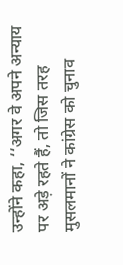उन्होंने कहा, ‘‘अगर वे अपने अन्याय पर अड़े रहते हैं, तो जिस तरह मुसलमानों ने कांग्रेस को चुनाव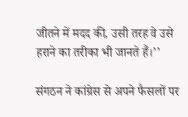जीतने में मदद की, उसी तरह वे उसे हराने का तरीका भी जानते हैं।’’

संगठन ने कांग्रेस से अपने फैसलों पर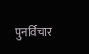पुनर्विचार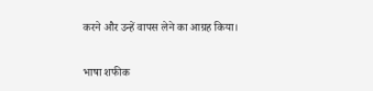करने और उन्हें वापस लेने का आग्रह किया।

भाषा शफीक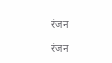रंजन

रंजन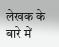लेखक के बारे में